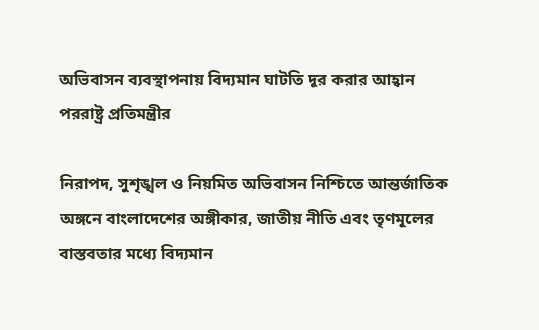অভিবাসন ব্যবস্থাপনায় বিদ্যমান ঘাটতি দূর করার আহ্বান পররাষ্ট্র প্রতিমন্ত্রীর

নিরাপদ, সুশৃঙ্খল ও নিয়মিত অভিবাসন নিশ্চিতে আন্তর্জাতিক অঙ্গনে বাংলাদেশের অঙ্গীকার, জাতীয় নীতি এবং তৃণমূলের বাস্তবতার মধ্যে বিদ্যমান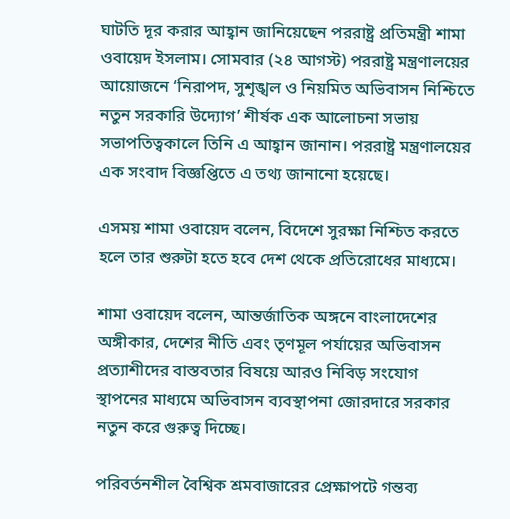ঘাটতি দূর করার আহ্বান জানিয়েছেন পররাষ্ট্র প্রতিমন্ত্রী শামা ওবায়েদ ইসলাম। সোমবার (২৪ আগস্ট) পররাষ্ট্র মন্ত্রণালয়ের আয়োজনে ‘নিরাপদ, সুশৃঙ্খল ও নিয়মিত অভিবাসন নিশ্চিতে নতুন সরকারি উদ্যোগ’ শীর্ষক এক আলোচনা সভায় সভাপতিত্বকালে তিনি এ আহ্বান জানান। পররাষ্ট্র মন্ত্রণালয়ের এক সংবাদ বিজ্ঞপ্তিতে এ তথ্য জানানো হয়েছে।

এসময় শামা ওবায়েদ বলেন, বিদেশে সুরক্ষা নিশ্চিত করতে হলে তার শুরুটা হতে হবে দেশ থেকে প্রতিরোধের মাধ্যমে।

শামা ওবায়েদ বলেন, আন্তর্জাতিক অঙ্গনে বাংলাদেশের অঙ্গীকার, দেশের নীতি এবং তৃণমূল পর্যায়ের অভিবাসন প্রত্যাশীদের বাস্তবতার বিষয়ে আরও নিবিড় সংযোগ স্থাপনের মাধ্যমে অভিবাসন ব্যবস্থাপনা জোরদারে সরকার নতুন করে গুরুত্ব দিচ্ছে।

পরিবর্তনশীল বৈশ্বিক শ্রমবাজারের প্রেক্ষাপটে গন্তব্য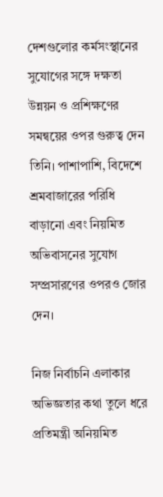দেশগুলোর কর্মসংস্থানের সুযোগের সঙ্গে দক্ষতা উন্নয়ন ও প্রশিক্ষণের সমন্বয়ের ওপর গুরুত্ব দেন তিনি। পাশাপাশি, বিদেশে শ্রমবাজারের পরিধি বাড়ানো এবং নিয়মিত অভিবাসনের সুযোগ সম্প্রসারণের ওপরও জোর দেন।

নিজ নির্বাচনি এলাকার অভিজ্ঞতার কথা তুলে ধরে প্রতিমন্ত্রী অনিয়মিত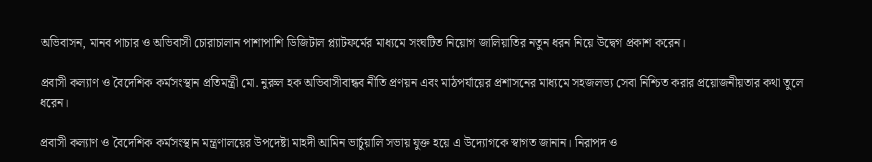অভিবাসন, মানব পাচার ও অভিবাসী চোরাচালান পাশাপাশি ডিজিটাল প্ল্যাটফর্মের মাধ্যমে সংঘটিত নিয়োগ জালিয়াতির নতুন ধরন নিয়ে উদ্বেগ প্রকাশ করেন।

প্রবাসী কল্যাণ ও বৈদেশিক কর্মসংস্থান প্রতিমন্ত্রী মো. নুরুল হক অভিবাসীবান্ধব নীতি প্রণয়ন এবং মাঠপর্যায়ের প্রশাসনের মাধ্যমে সহজলভ্য সেবা নিশ্চিত করার প্রয়োজনীয়তার কথা তুলে ধরেন।

প্রবাসী কল্যাণ ও বৈদেশিক কর্মসংস্থান মন্ত্রণালয়ের উপদেষ্টা মাহদী আমিন ভার্চুয়ালি সভায় যুক্ত হয়ে এ উদ্যোগকে স্বাগত জানান। নিরাপদ ও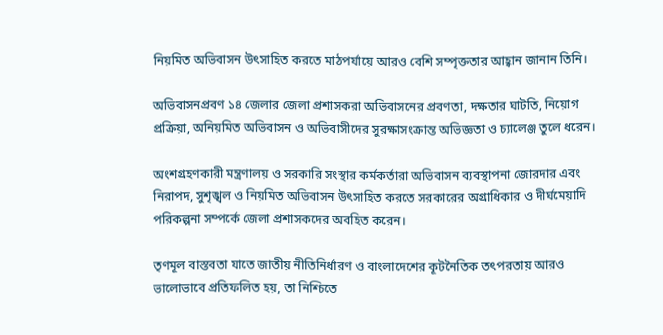নিয়মিত অভিবাসন উৎসাহিত করতে মাঠপর্যায়ে আরও বেশি সম্পৃক্ততার আহ্বান জানান তিনি।

অভিবাসনপ্রবণ ১৪ জেলার জেলা প্রশাসকরা অভিবাসনের প্রবণতা, দক্ষতার ঘাটতি, নিয়োগ প্রক্রিয়া, অনিয়মিত অভিবাসন ও অভিবাসীদের সুরক্ষাসংক্রান্ত অভিজ্ঞতা ও চ্যালেঞ্জ তুলে ধরেন।

অংশগ্রহণকারী মন্ত্রণালয় ও সরকারি সংস্থার কর্মকর্তারা অভিবাসন ব্যবস্থাপনা জোরদার এবং নিরাপদ, সুশৃঙ্খল ও নিয়মিত অভিবাসন উৎসাহিত করতে সরকারের অগ্রাধিকার ও দীর্ঘমেয়াদি পরিকল্পনা সম্পর্কে জেলা প্রশাসকদের অবহিত করেন।

তৃণমূল বাস্তবতা যাতে জাতীয় নীতিনির্ধারণ ও বাংলাদেশের কূটনৈতিক তৎপরতায় আরও ভালোভাবে প্রতিফলিত হয়, তা নিশ্চিতে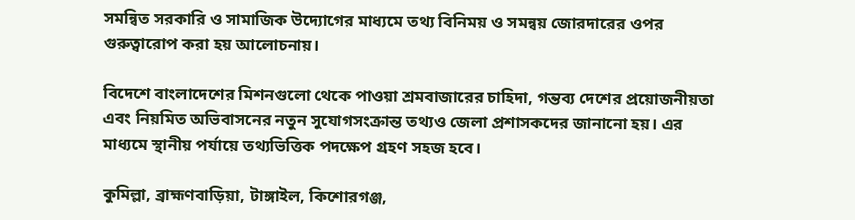সমন্বিত সরকারি ও সামাজিক উদ্যোগের মাধ্যমে তথ্য বিনিময় ও সমন্বয় জোরদারের ওপর গুরুত্বারোপ করা হয় আলোচনায়।

বিদেশে বাংলাদেশের মিশনগুলো থেকে পাওয়া শ্রমবাজারের চাহিদা, গন্তব্য দেশের প্রয়োজনীয়তা এবং নিয়মিত অভিবাসনের নতুন সুযোগসংক্রান্ত তথ্যও জেলা প্রশাসকদের জানানো হয়। এর মাধ্যমে স্থানীয় পর্যায়ে তথ্যভিত্তিক পদক্ষেপ গ্রহণ সহজ হবে।

কুমিল্লা, ব্রাহ্মণবাড়িয়া, টাঙ্গাইল, কিশোরগঞ্জ,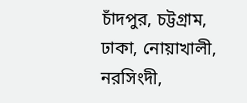চাঁদপুর, চট্টগ্রাম, ঢাকা, নোয়াখালী, নরসিংদী,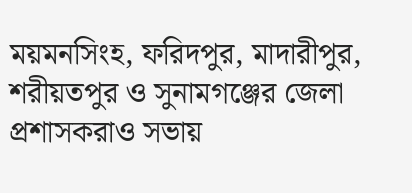ময়মনসিংহ, ফরিদপুর, মাদারীপুর, শরীয়তপুর ও সুনামগঞ্জের জেলা প্রশাসকরাও সভায়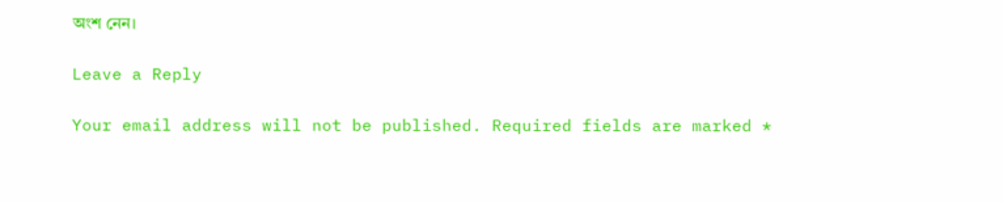অংশ নেন।

Leave a Reply

Your email address will not be published. Required fields are marked *